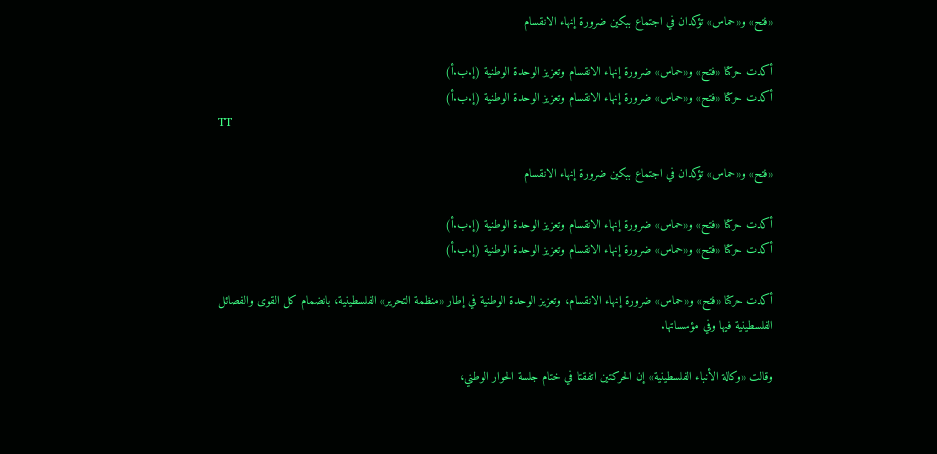«فتح» و«حماس» تؤكدان في اجتماع ببكين ضرورة إنهاء الانقسام

أكدت حركتا «فتح» و«حماس» ضرورة إنهاء الانقسام وتعزيز الوحدة الوطنية (إ.ب.أ)
أكدت حركتا «فتح» و«حماس» ضرورة إنهاء الانقسام وتعزيز الوحدة الوطنية (إ.ب.أ)
TT

«فتح» و«حماس» تؤكدان في اجتماع ببكين ضرورة إنهاء الانقسام

أكدت حركتا «فتح» و«حماس» ضرورة إنهاء الانقسام وتعزيز الوحدة الوطنية (إ.ب.أ)
أكدت حركتا «فتح» و«حماس» ضرورة إنهاء الانقسام وتعزيز الوحدة الوطنية (إ.ب.أ)

أكدت حركتا «فتح» و«حماس» ضرورة إنهاء الانقسام، وتعزيز الوحدة الوطنية في إطار «منظمة التحرير» الفلسطينية، بانضمام كل القوى والفصائل الفلسطينية فيها وفي مؤسساتها.

وقالت «وكالة الأنباء الفلسطينية» إن الحركتين اتفقتا في ختام جلسة الحوار الوطني،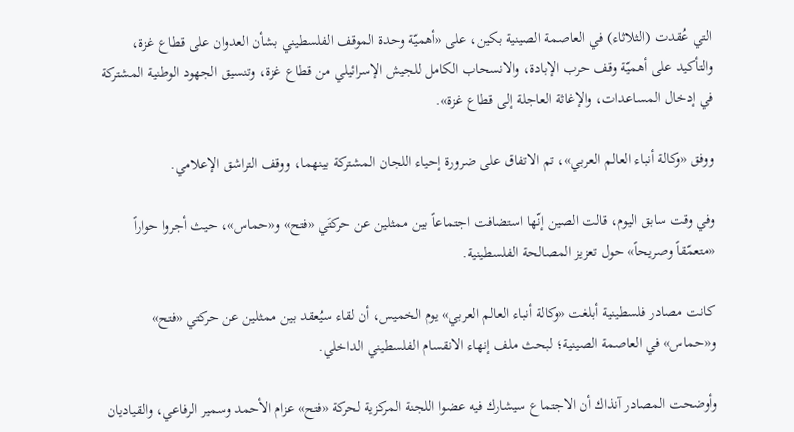التي عُقدت (الثلاثاء) في العاصمة الصينية بكين، على «أهميّة وحدة الموقف الفلسطيني بشأن العدوان على قطاع غزة، والتأكيد على أهميّة وقف حرب الإبادة، والانسحاب الكامل للجيش الإسرائيلي من قطاع غزة، وتنسيق الجهود الوطنية المشتركة في إدخال المساعدات، والإغاثة العاجلة إلى قطاع غزة».

ووفق «وكالة أنباء العالم العربي»، تم الاتفاق على ضرورة إحياء اللجان المشتركة بينهما، ووقف التراشق الإعلامي.

وفي وقت سابق اليوم، قالت الصين إنّها استضافت اجتماعاً بين ممثلين عن حركتَي «فتح» و«حماس»، حيث أجروا حواراً «متعمّقاً وصريحاً» حول تعزيز المصالحة الفلسطينية.

كانت مصادر فلسطينية أبلغت «وكالة أنباء العالم العربي» يوم الخميس، أن لقاء سيُعقد بين ممثلين عن حركتي «فتح» و«حماس» في العاصمة الصينية؛ لبحث ملف إنهاء الانقسام الفلسطيني الداخلي.

وأوضحت المصادر آنذاك أن الاجتماع سيشارك فيه عضوا اللجنة المركزية لحركة «فتح» عزام الأحمد وسمير الرفاعي، والقياديان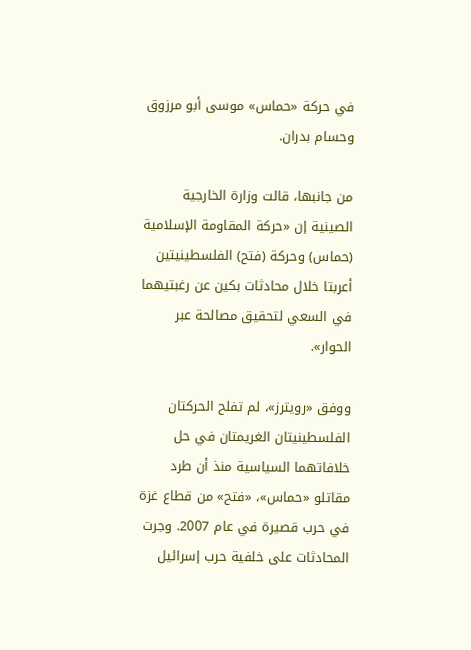في حركة «حماس» موسى أبو مرزوق وحسام بدران.

من جانبها، قالت وزارة الخارجية الصينية إن «حركة المقاومة الإسلامية (حماس) وحركة (فتح) الفلسطينيتين أعربتا خلال محادثات بكين عن رغبتيهما في السعي لتحقيق مصالحة عبر الحوار».

ووفق «رويترز»، لم تفلح الحركتان الفلسطينيتان الغريمتان في حل خلافاتهما السياسية منذ أن طرد مقاتلو «حماس»، «فتح» من قطاع غزة في حرب قصيرة في عام 2007. وجرت المحادثات على خلفية حرب إسرائيل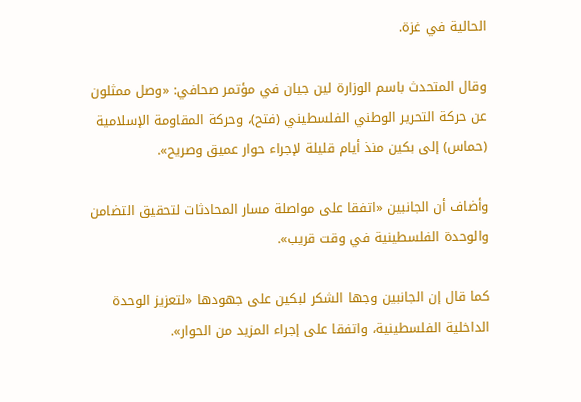الحالية في غزة.

وقال المتحدث باسم الوزارة لين جيان في مؤتمر صحافي: «وصل ممثلون عن حركة التحرير الوطني الفلسطيني (فتح)، وحركة المقاومة الإسلامية (حماس) إلى بكين منذ أيام قليلة لإجراء حوار عميق وصريح».

وأضاف أن الجانبين «اتفقا على مواصلة مسار المحادثات لتحقيق التضامن والوحدة الفلسطينية في وقت قريب».

كما قال إن الجانبين وجها الشكر لبكين على جهودها «لتعزيز الوحدة الداخلية الفلسطينية، واتفقا على إجراء المزيد من الحوار».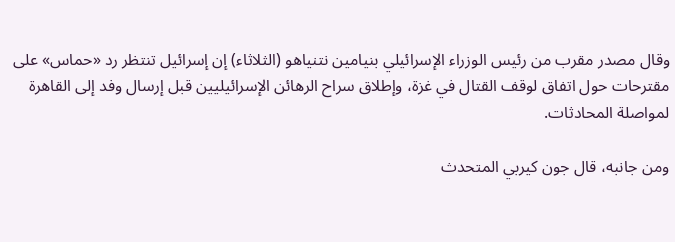وقال مصدر مقرب من رئيس الوزراء الإسرائيلي بنيامين نتنياهو (الثلاثاء) إن إسرائيل تنتظر رد «حماس» على مقترحات حول اتفاق لوقف القتال في غزة، وإطلاق سراح الرهائن الإسرائيليين قبل إرسال وفد إلى القاهرة لمواصلة المحادثات.

ومن جانبه، قال جون كيربي المتحدث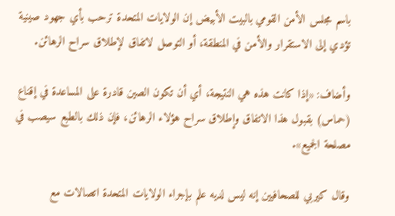باسم مجلس الأمن القومي بالبيت الأبيض إن الولايات المتحدة ترحب بأي جهود صينية تؤدي إلى الاستقرار والأمن في المنطقة، أو التوصل لاتفاق لإطلاق سراح الرهائن.

وأضاف: «إذا كانت هذه هي النتيجة، أي أن تكون الصين قادرة على المساعدة في إقناع (حماس) بقبول هذا الاتفاق وإطلاق سراح هؤلاء الرهائن، فإن ذلك بالطبع سيصب في مصلحة الجميع».

وقال كيربي للصحافيين إنه ليس لديه علم بإجراء الولايات المتحدة اتصالات مع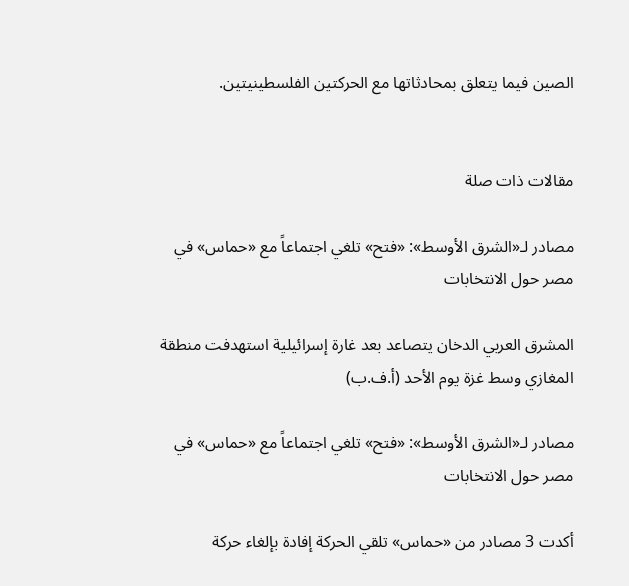الصين فيما يتعلق بمحادثاتها مع الحركتين الفلسطينيتين.


مقالات ذات صلة

مصادر لـ«الشرق الأوسط»: «فتح» تلغي اجتماعاً مع «حماس» في مصر حول الانتخابات

المشرق العربي الدخان يتصاعد بعد غارة إسرائيلية استهدفت منطقة المغازي وسط غزة يوم الأحد (أ.ف.ب)

مصادر لـ«الشرق الأوسط»: «فتح» تلغي اجتماعاً مع «حماس» في مصر حول الانتخابات

أكدت 3 مصادر من «حماس» تلقي الحركة إفادة بإلغاء حركة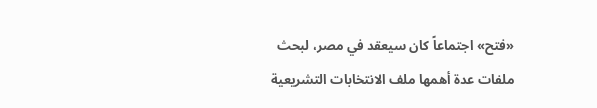«فتح» اجتماعاً كان سيعقد في مصر، لبحث ملفات عدة أهمها ملف الانتخابات التشريعية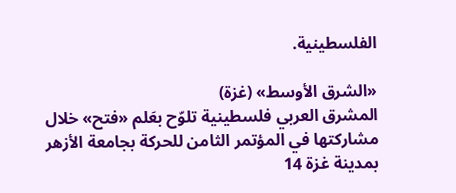الفلسطينية.

«الشرق الأوسط» (غزة)
المشرق العربي فلسطينية تلوّح بعَلم «فتح» خلال مشاركتها في المؤتمر الثامن للحركة بجامعة الأزهر بمدينة غزة 14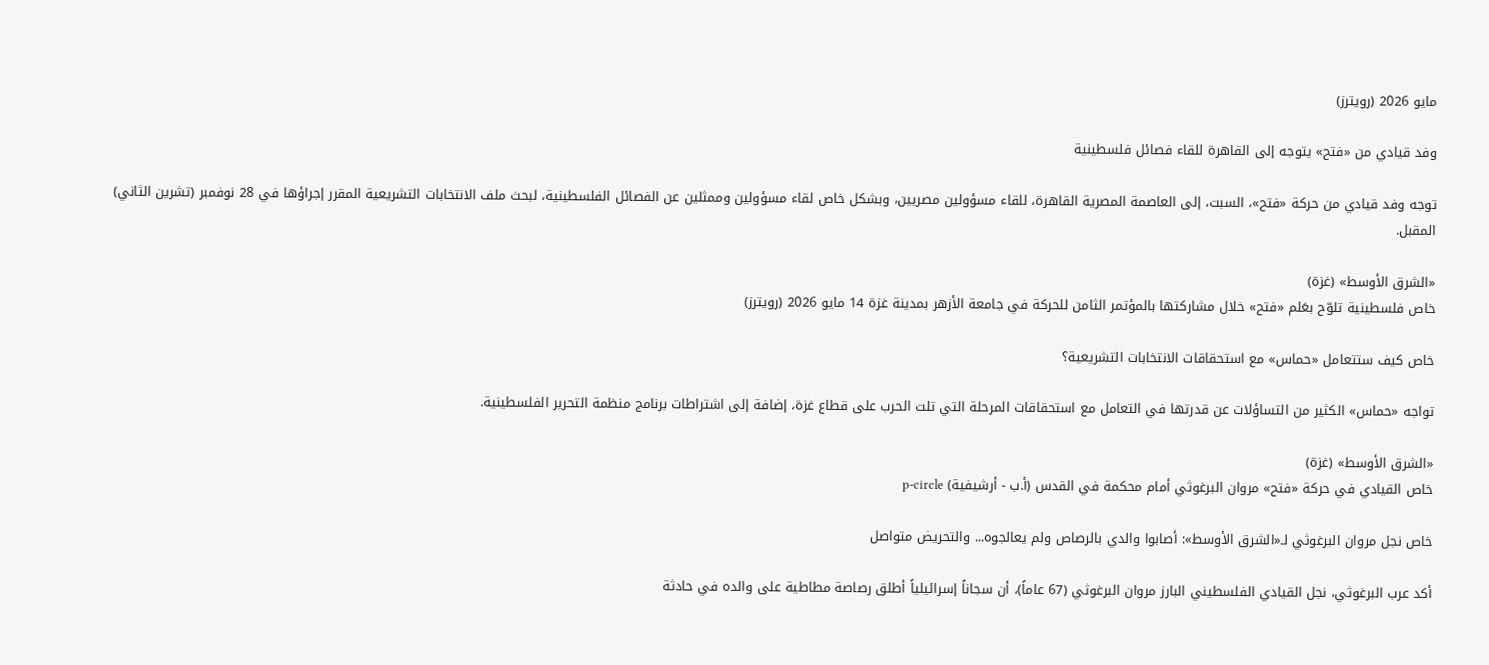مايو 2026 (رويترز)

وفد قيادي من «فتح» يتوجه إلى القاهرة للقاء فصائل فلسطينية

توجه وفد قيادي من حركة «فتح»، السبت، إلى العاصمة المصرية القاهرة، للقاء مسؤولين مصريين، وبشكل خاص لقاء مسؤولين وممثلين عن الفصائل الفلسطينية، لبحث ملف الانتخابات التشريعية المقرر إجراؤها في 28 نوفمبر (تشرين الثاني) المقبل.

«الشرق الأوسط» (غزة)
خاص فلسطينية تلوّح بعَلم «فتح» خلال مشاركتها بالمؤتمر الثامن للحركة في جامعة الأزهر بمدينة غزة 14 مايو 2026 (رويترز)

خاص كيف ستتعامل «حماس» مع استحقاقات الانتخابات التشريعية؟

تواجه «حماس» الكثير من التساؤلات عن قدرتها في التعامل مع استحقاقات المرحلة التي تلت الحرب على قطاع غزة، إضافة إلى اشتراطات برنامج منظمة التحرير الفلسطينية.

«الشرق الأوسط» (غزة)
خاص القيادي في حركة «فتح» مروان البرغوثي أمام محكمة في القدس (أ.ب - أرشيفية) p-circle

خاص نجل مروان البرغوثي لـ«الشرق الأوسط»: أصابوا والدي بالرصاص ولم يعالجوه... والتحريض متواصل

أكد عرب البرغوثي، نجل القيادي الفلسطيني البارز مروان البرغوثي (67 عاماً)، أن سجاناً إسرائيلياً أطلق رصاصة مطاطية على والده في حادثة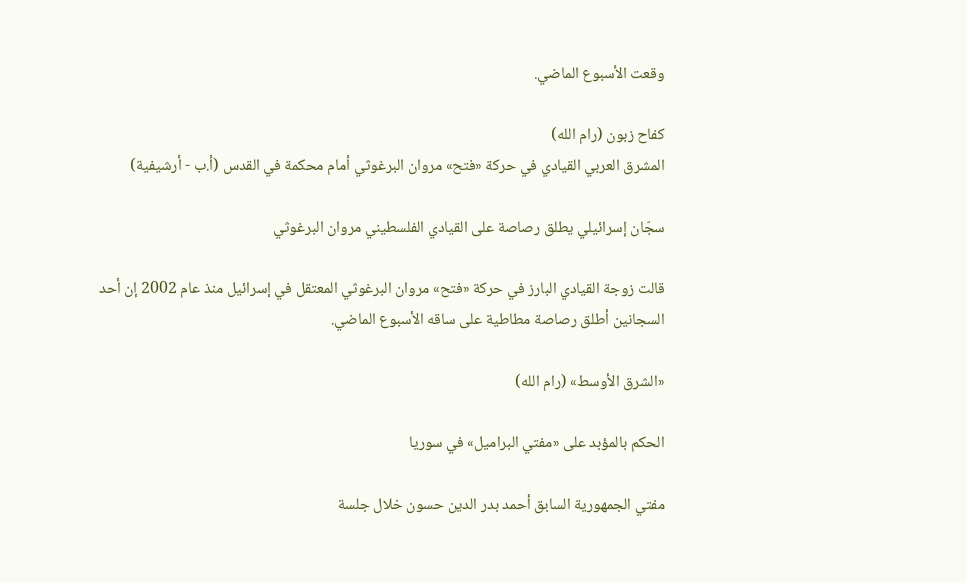وقعت الأسبوع الماضي.

كفاح زبون (رام الله)
المشرق العربي القيادي في حركة «فتح» مروان البرغوثي أمام محكمة في القدس (أ.ب - أرشيفية)

سجّان إسرائيلي يطلق رصاصة على القيادي الفلسطيني مروان البرغوثي

قالت زوجة القيادي البارز في حركة «فتح» مروان البرغوثي المعتقل في إسرائيل منذ عام 2002 إن أحد السجانين أطلق رصاصة مطاطية على ساقه الأسبوع الماضي.

«الشرق الأوسط» (رام الله)

الحكم بالمؤبد على «مفتي البراميل» في سوريا

مفتي الجمهورية السابق أحمد بدر الدين حسون خلال جلسة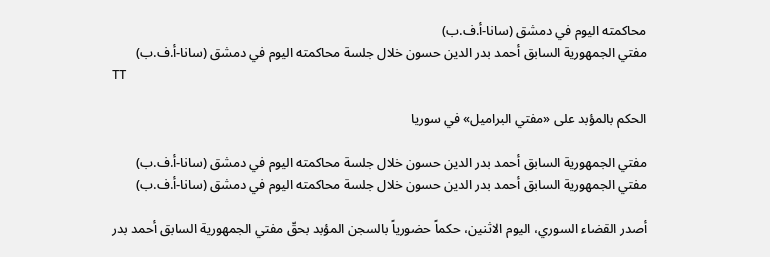محاكمته اليوم في دمشق (سانا-أ.ف.ب)
مفتي الجمهورية السابق أحمد بدر الدين حسون خلال جلسة محاكمته اليوم في دمشق (سانا-أ.ف.ب)
TT

الحكم بالمؤبد على «مفتي البراميل» في سوريا

مفتي الجمهورية السابق أحمد بدر الدين حسون خلال جلسة محاكمته اليوم في دمشق (سانا-أ.ف.ب)
مفتي الجمهورية السابق أحمد بدر الدين حسون خلال جلسة محاكمته اليوم في دمشق (سانا-أ.ف.ب)

أصدر القضاء السوري، اليوم الاثنين، حكماً حضورياً بالسجن المؤبد بحقّ مفتي الجمهورية السابق أحمد بدر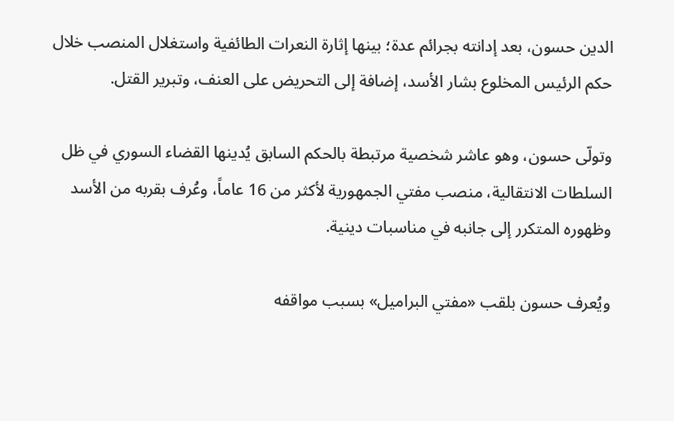الدين حسون، بعد إدانته بجرائم عدة؛ بينها إثارة النعرات الطائفية واستغلال المنصب خلال حكم الرئيس المخلوع بشار الأسد، إضافة إلى التحريض على العنف، وتبرير ‌القتل.

وتولّى حسون، وهو عاشر شخصية مرتبطة بالحكم السابق يُدينها القضاء السوري في ظل السلطات الانتقالية، منصب مفتي الجمهورية لأكثر من 16 عاماً، وعُرف بقربه من الأسد وظهوره المتكرر إلى جانبه في مناسبات دينية.

ويُعرف حسون بلقب «مفتي البراميل» بسبب مواقفه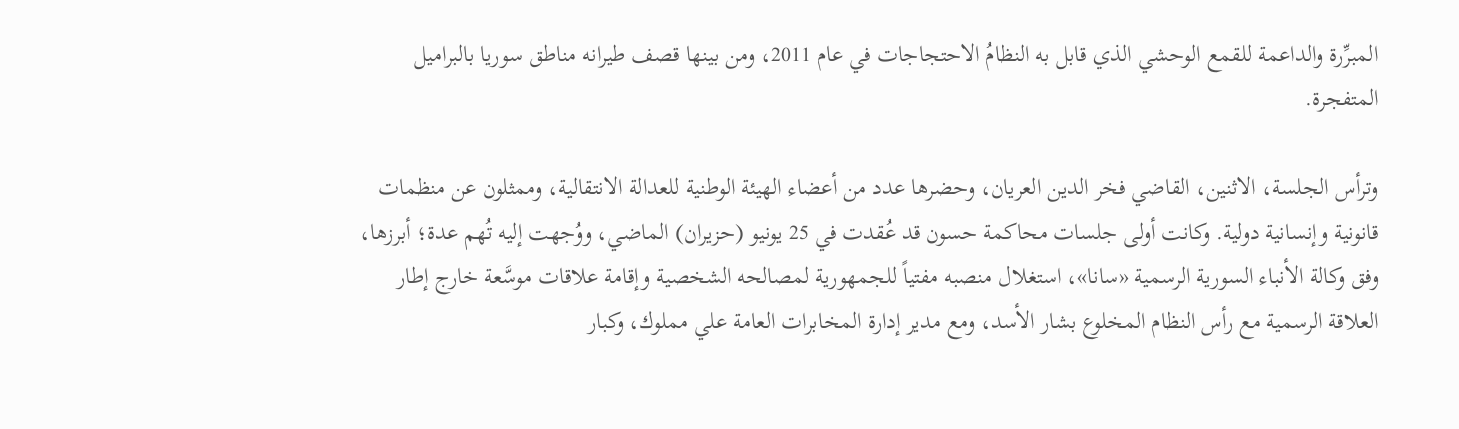المبرِّرة والداعمة للقمع الوحشي الذي قابل به النظامُ الاحتجاجات في عام 2011، ومن بينها قصف طيرانه مناطق سوريا بالبراميل المتفجرة.

وترأس الجلسة، الاثنين، القاضي فخر الدين العريان، وحضرها عدد من أعضاء الهيئة الوطنية ‌للعدالة الانتقالية، وممثلون عن منظمات قانونية وإنسانية دولية. وكانت أولى جلسات محاكمة حسون قد عُقدت في 25 يونيو (حزيران) الماضي، ووُجهت إليه تُهم عدة؛ أبرزها، وفق وكالة الأنباء السورية الرسمية «سانا»، استغلال منصبه مفتياً للجمهورية لمصالحه الشخصية وإقامة علاقات موسَّعة خارج ‌‌‌‌إطار العلاقة الرسمية مع رأس النظام المخلوع بشار الأسد، ومع مدير إدارة ‌المخابرات ‌‌العامة علي مملوك، وكبار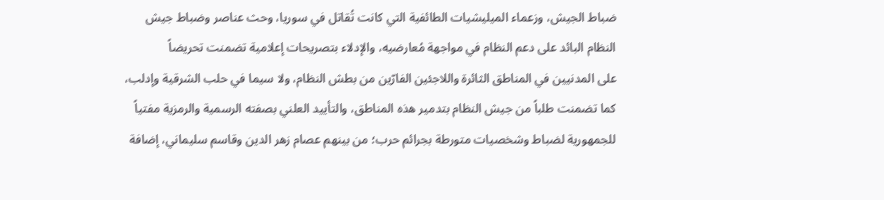ضباط الجيش، وزعماء الميليشيات الطائفية ‌التي كانت تُقاتل ‌‌في سوريا، وحث عناصر وضباط جيش النظام البائد على دعم ‌النظام في مواجهة مُعارضيه، والإدلاء بتصريحات إعلامية تضمنت تحريضاً على ‌المدنيين في المناطق الثائرة ‌واللاجئين الفارّين من بطش النظام، ولا سيما في حلب ‌الشرقية وإدلب، كما تضمنت ‌طلباً من جيش النظام بتدمير هذه المناطق، والتأييد العلني بصفته الرسمية والرمزية مفتياً للجمهورية لضباط وشخصيات ‌‌متورطة ‌بجرائم حرب؛ من بينهم عصام زهر الدين وقاسم سليماني، إضافة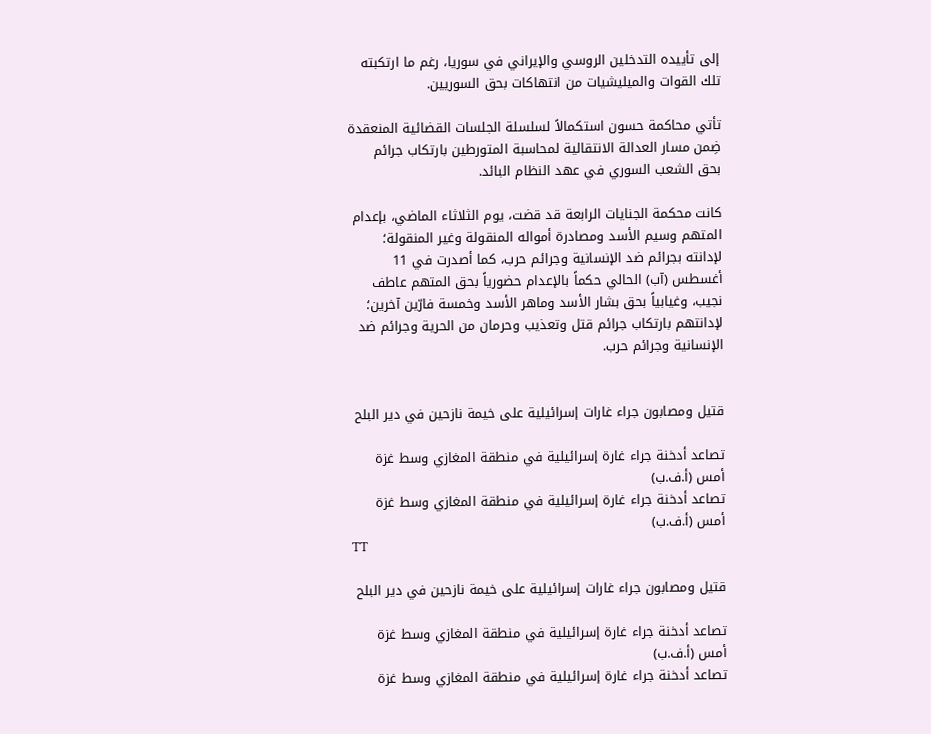إلى تأييده ‌التدخلين ‌الروسي والإيراني في سوريا، رغم ما ارتكبته تلك القوات والميليشيات من ‌انتهاكات ‌بحق السوريين.

تأتي محاكمة حسون استكمالاً لسلسلة الجلسات القضائية المنعقدة ضِمن مسار ‌العدالة الانتقالية لمحاسبة المتورطين بارتكاب جرائم بحق الشعب السوري في عهد ‌النظام البائد.

كانت محكمة الجنايات الرابعة قد قضت، يوم الثلاثاء الماضي، بإعدام المتهم وسيم الأسد ومصادرة أمواله المنقولة وغير المنقولة؛ لإدانته بجرائم ضد الإنسانية وجرائم حرب، كما أصدرت في 11 أغسطس (آب) الحالي حكماً بالإعدام حضورياً بحق المتهم عاطف نجيب، وغيابياً بحق بشار الأسد وماهر الأسد وخمسة فارّين آخرين؛ لإدانتهم بارتكاب جرائم قتل وتعذيب وحرمان من الحرية وجرائم ضد الإنسانية وجرائم حرب.


قتيل ومصابون جراء غارات إسرائيلية على خيمة نازحين في دير البلح

تصاعد أدخنة جراء غارة إسرائيلية في منطقة المغازي وسط غزة أمس (أ.ف.ب)
تصاعد أدخنة جراء غارة إسرائيلية في منطقة المغازي وسط غزة أمس (أ.ف.ب)
TT

قتيل ومصابون جراء غارات إسرائيلية على خيمة نازحين في دير البلح

تصاعد أدخنة جراء غارة إسرائيلية في منطقة المغازي وسط غزة أمس (أ.ف.ب)
تصاعد أدخنة جراء غارة إسرائيلية في منطقة المغازي وسط غزة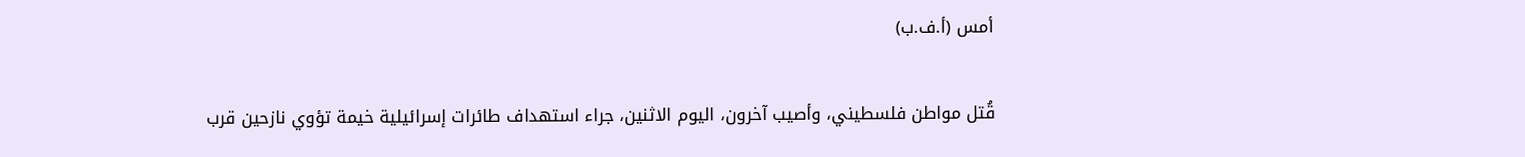أمس (أ.ف.ب)

قُتل مواطن فلسطيني، وأصيب آخرون، اليوم الاثنين، جراء استهداف طائرات إسرائيلية خيمة تؤوي نازحين قرب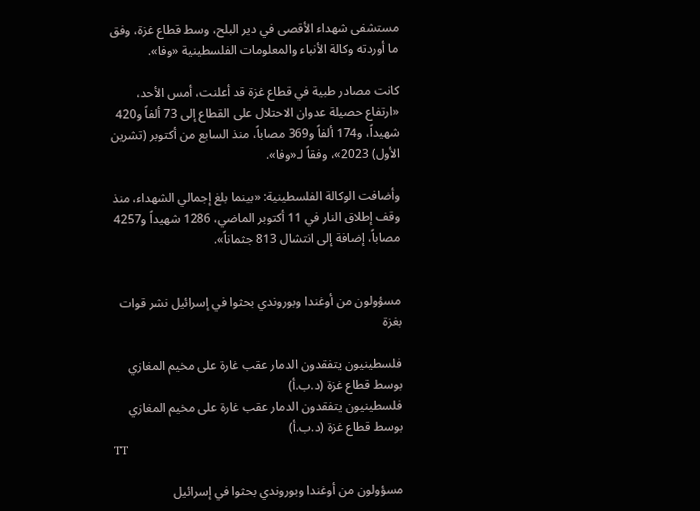مستشفى شهداء الأقصى في دير البلح، وسط قطاع غزة، وفق ما أوردته وكالة الأنباء والمعلومات الفلسطينية «وفا».

كانت مصادر طبية في قطاع غزة قد أعلنت، أمس الأحد، «ارتفاع حصيلة عدوان الاحتلال على القطاع إلى 73 ألفاً و420 شهيداً، و174 ألفاً و369 مصاباً، منذ السابع من أكتوبر (تشرين الأول) 2023»، وفقاً لـ«وفا».

وأضافت الوكالة الفلسطينية: «بينما بلغ إجمالي الشهداء، منذ وقف إطلاق النار في 11 أكتوبر الماضي، 1286 شهيداً و4257 مصاباً، إضافة إلى انتشال 813 جثماناً».


مسؤولون من أوغندا وبوروندي بحثوا في إسرائيل نشر قوات بغزة

فلسطينيون يتفقدون الدمار عقب غارة على مخيم المغازي بوسط قطاع غزة (د.ب.أ)
فلسطينيون يتفقدون الدمار عقب غارة على مخيم المغازي بوسط قطاع غزة (د.ب.أ)
TT

مسؤولون من أوغندا وبوروندي بحثوا في إسرائيل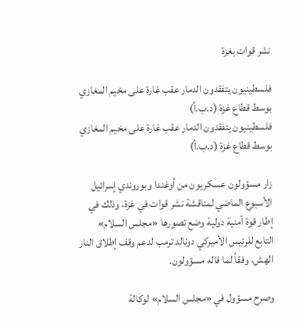نشر قوات بغزة

فلسطينيون يتفقدون الدمار عقب غارة على مخيم المغازي بوسط قطاع غزة (د.ب.أ)
فلسطينيون يتفقدون الدمار عقب غارة على مخيم المغازي بوسط قطاع غزة (د.ب.أ)

زار مسؤولون عسكريون من أوغندا وبوروندي إسرائيل الأسبوع الماضي لمناقشة نشر قوات في غزة، وذلك في إطار قوة أمنية دولية وضع تصورها «مجلس السلام» التابع للرئيس الأميركي دونالد ترمب لدعم وقف إطلاق النار الهش، وفقاً لما قاله مسؤولون.

وصرح مسؤول في «مجلس السلام» لوكالة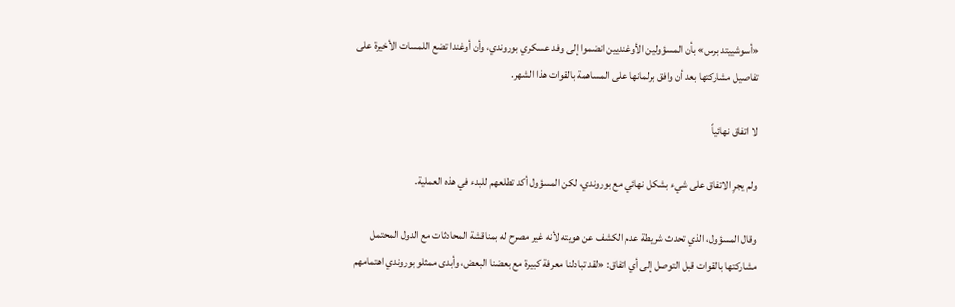«أسوشييتد برس» بأن المسؤولين الأوغنديين انضموا إلى وفد عسكري بوروندي، وأن أوغندا تضع اللمسات الأخيرة على تفاصيل مشاركتها بعد أن وافق برلمانها على المساهمة بالقوات هذا الشهر.

لا اتفاق نهائياً

ولم يجرِ الاتفاق على شيء بشكل نهائي مع بوروندي، لكن المسؤول أكد تطلعهم للبدء في هذه العملية.

وقال المسؤول، الذي تحدث شريطة عدم الكشف عن هويته لأنه غير مصرح له بمناقشة المحادثات مع الدول المحتمل مشاركتها بالقوات قبل التوصل إلى أي اتفاق: «لقد تبادلنا معرفة كبيرة مع بعضنا البعض، وأبدى ممثلو بوروندي اهتمامهم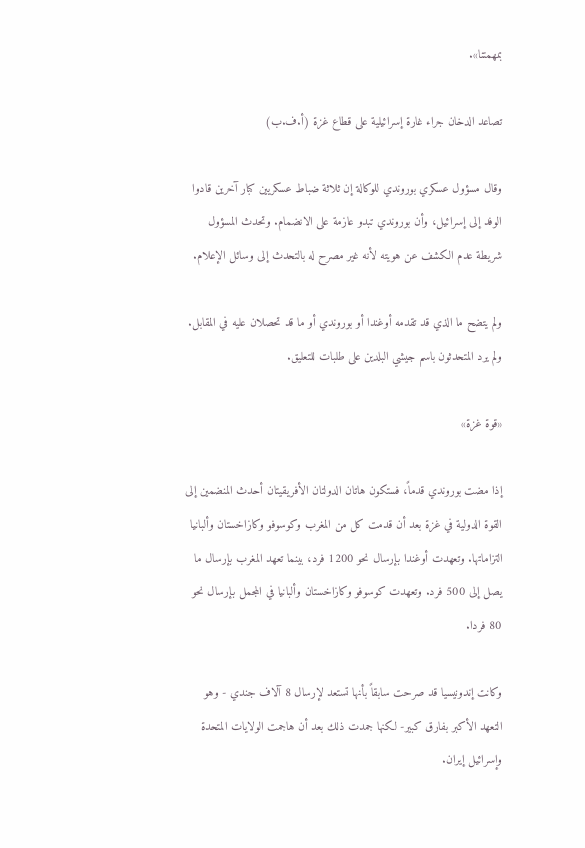بمهمتنا».

تصاعد الدخان جراء غارة إسرائيلية على قطاع غزة (أ.ف.ب)

وقال مسؤول عسكري بوروندي للوكالة إن ثلاثة ضباط عسكريين كبار آخرين قادوا الوفد إلى إسرائيل، وأن بوروندي تبدو عازمة على الانضمام. وتحدث المسؤول شريطة عدم الكشف عن هويته لأنه غير مصرح له بالتحدث إلى وسائل الإعلام.

ولم يتضح ما الذي قد تقدمه أوغندا أو بوروندي أو ما قد تحصلان عليه في المقابل. ولم يرد المتحدثون باسم جيشي البلدين على طلبات للتعليق.

«قوة غزة»

إذا مضت بوروندي قدماً، فستكون هاتان الدولتان الأفريقيتان أحدث المنضمين إلى القوة الدولية في غزة بعد أن قدمت كل من المغرب وكوسوفو وكازاخستان وألبانيا التزاماتها. وتعهدت أوغندا بإرسال نحو 1200 فرد، بينما تعهد المغرب بإرسال ما يصل إلى 500 فرد. وتعهدت كوسوفو وكازاخستان وألبانيا في المجمل بإرسال نحو 80 فردا.

وكانت إندونيسيا قد صرحت سابقاً بأنها تستعد لإرسال 8 آلاف جندي - وهو التعهد الأكبر بفارق كبير- لكنها جمدت ذلك بعد أن هاجمت الولايات المتحدة وإسرائيل إيران.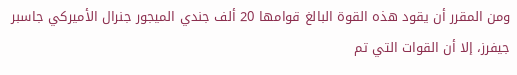ومن المقرر أن يقود هذه القوة البالغ قوامها 20 ألف جندي الميجور جنرال الأميركي جاسبر جيفرز، إلا أن القوات التي تم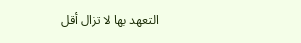التعهد بها لا تزال أقل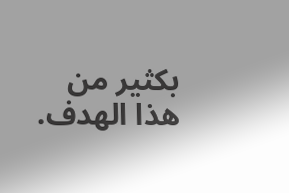بكثير من هذا الهدف.